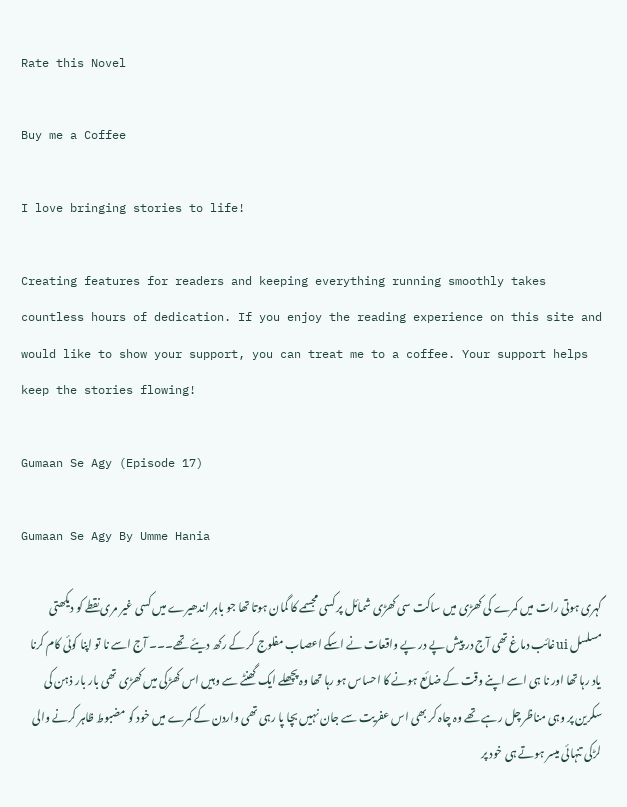Rate this Novel

Buy me a Coffee

I love bringing stories to life!

Creating features for readers and keeping everything running smoothly takes countless hours of dedication. If you enjoy the reading experience on this site and would like to show your support, you can treat me to a coffee. Your support helps keep the stories flowing!

Gumaan Se Agy (Episode 17)

Gumaan Se Agy By Umme Hania

گہری ہوتی رات میں کمرے کی کھڑی میں ساکت سی کھڑی شمائل پر کسی مجسمے کا گمان ہوتا تھا جو باہر اندھیرے میں کسی غیر مری نقطے کو دیکھتی مسلسل uiغائب دماغ تھی آج در پیش پے در پے واقعات نے اسکے اعصاب مفلوج کر کے رکھ دیئے تھے۔۔۔ آج اسے نا تو اپنا کوئی کام کرنا یاد رہا تھا اور نا ہی اسے اپنے وقت کے ضائع ہونے کا احساس ہو رہا تھا وہ پچھلے ایک گھنٹے سے وہیں اس کھڑکی میں کھڑی تھی بار بار ذہن کی سکرین پر وہی مناظر چل رہے تھے وہ چاہ کر بھی اس عفریت سے جان نہیں بچا پا رہی تھی واردن کے کمرے میں خود کو مضبوط ظاہر کرنے والی لڑکی تنہائی میسر ہوتے ہی خود پر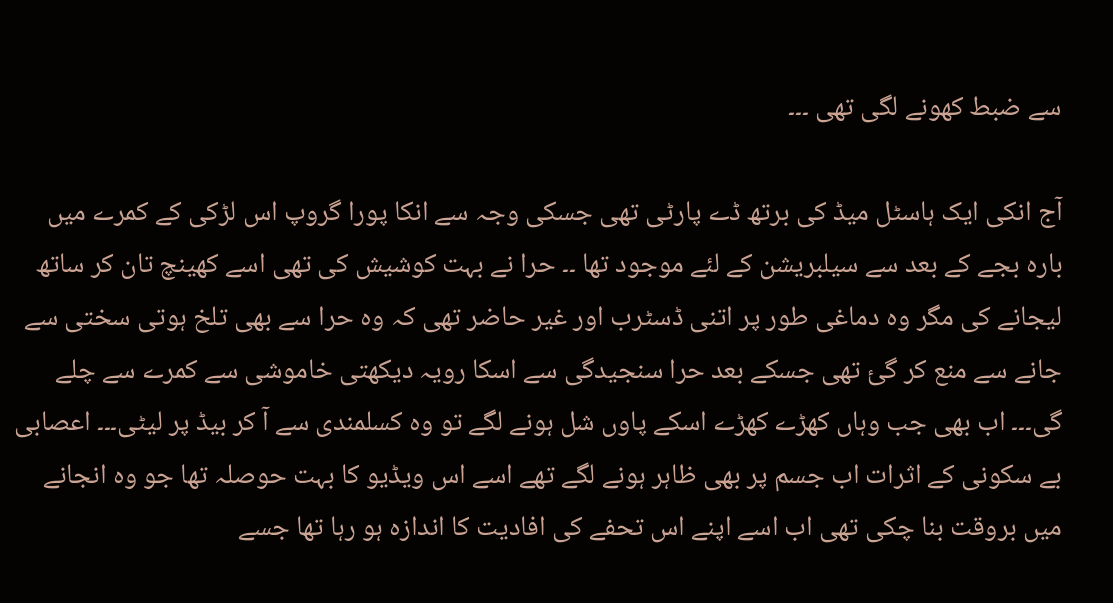سے ضبط کھونے لگی تھی ۔۔۔

آج انکی ایک ہاسٹل میڈ کی برتھ ڈے پارٹی تھی جسکی وجہ سے انکا پورا گروپ اس لڑکی کے کمرے میں بارہ بجے کے بعد سے سیلبریشن کے لئے موجود تھا ۔۔ حرا نے بہت کوشیش کی تھی اسے کھینچ تان کر ساتھ لیجانے کی مگر وہ دماغی طور پر اتنی ڈسٹرب اور غیر حاضر تھی کہ وہ حرا سے بھی تلخ ہوتی سختی سے جانے سے منع کر گئ تھی جسکے بعد حرا سنجیدگی سے اسکا رویہ دیکھتی خاموشی سے کمرے سے چلے گی۔۔۔ اب بھی جب وہاں کھڑے کھڑے اسکے پاوں شل ہونے لگے تو وہ کسلمندی سے آ کر بیڈ پر لیٹی۔۔۔ اعصابی بے سکونی کے اثرات اب جسم پر بھی ظاہر ہونے لگے تھے اسے اس ویڈیو کا بہت حوصلہ تھا جو وہ انجانے میں بروقت بنا چکی تھی اب اسے اپنے اس تحفے کی افادیت کا اندازہ ہو رہا تھا جسے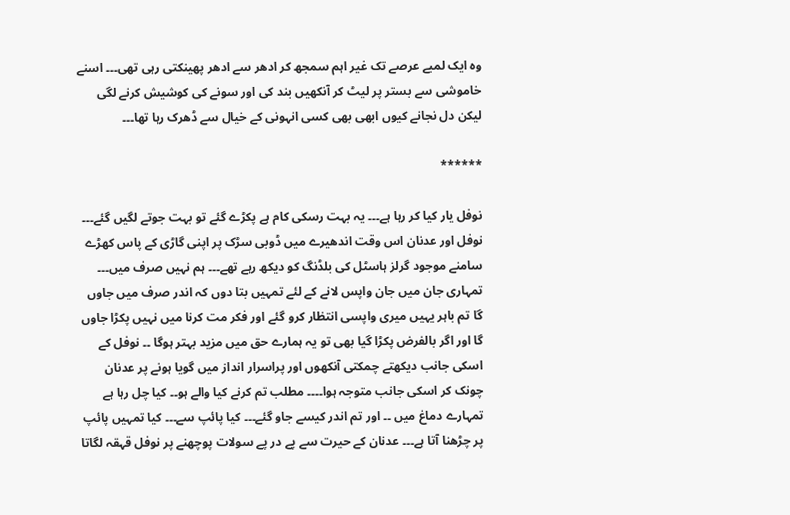وہ ایک لمبے عرصے تک غیر اہم سمجھ کر ادھر سے ادھر پھینکتی رہی تھی۔۔۔ اسنے خاموشی سے بستر پر لیٹ کر آنکھیں بند کی اور سونے کی کوشیش کرنے لگی لیکن دل نجانے کیوں ابھی بھی کسی انہونی کے خیال سے ڈھرک رہا تھا۔۔۔

******

نوفل یار کیا کر رہا ہے۔۔۔ یہ بہت رسکی کام ہے پکڑے گئے تو بہت جوتے لگیں گئے۔۔۔ نوفل اور عدنان اس وقت اندھیرے میں ڈوبی سڑک پر اپنی گاڑی کے پاس کھڑے سامنے موجود گرلز ہاسٹل کی بلڈنگ کو دیکھ رہے تھے۔۔۔ ہم نہیں صرف میں۔۔۔ تمہاری جان میں جان واپس لانے کے لئے تمہیں بتا دوں کہ اندر صرف میں جاوں گا تم باہر یہیں میری واپسی انتظار کرو گئے اور فکر مت کرنا میں نہیں پکڑا جاوں گا اور اگر بالفرض پکڑا گیا بھی تو یہ ہمارے حق میں مزید بہتر ہوگا ۔۔ نوفل کے اسکی جانب دیکھتے چمکتی آنکھوں اور پراسرار انداز میں گویا ہونے پر عدنان چونک کر اسکی جانب متوجہ ہوا۔۔۔۔ مطلب تم کرنے کیا والے ہو۔۔ کیا چل رہا ہے تمہارے دماغ میں ۔۔ اور تم اندر کیسے جاو گئے۔۔۔ کیا پائپ سے۔۔۔ کیا تمہیں پائپ پر چڑھنا آتا ہے۔۔۔ عدنان کے حیرت سے پے در پے سولات پوچھنے پر نوفل قہقہ لگاتا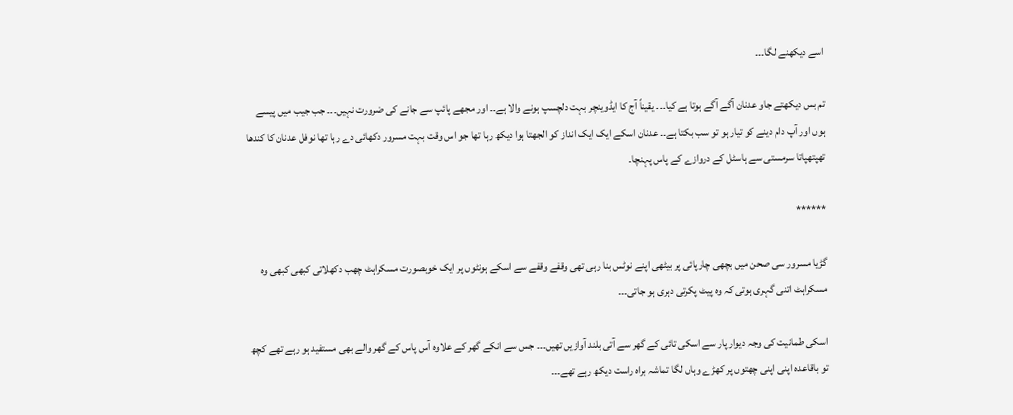اسے دیکھنے لگا۔۔۔

تم بس دیکھتے جاو عدنان آگے آگے ہوتا ہے کیا۔۔۔ یقیناً آج کا ایڈوینچر بہت دلچسپ ہونے والا ہے۔۔ اور مجھے پائپ سے جانے کی ضرورت نہیں۔۔۔ جب جیب میں پیسے ہوں اور آپ دام دینے کو تیار ہو تو سب بکتا ہے۔۔ عدنان اسکے ایک ایک انداز کو الجھتا ہوا دیکھ رہا تھا جو اس وقت بہت مسرور دکھائی دے رہا تھا نوفل عدنان کا کندھا تھپتھپاتا سرمستی سے ہاسٹل کے دروازے کے پاس پہنچا۔

******

گڑیا مسرور سی صحن میں بچھی چارپائی پر بیٹھی اپنے نوٹس بنا رہی تھی وقفے وقفے سے اسکے ہونٹوں پر ایک خوبصورت مسکراہٹ چھب دکھلاتی کبھی کبھی وہ مسکراہٹ اتنی گہری ہوتی کہ وہ پیٹ پکرتی دہری ہو جاتی۔۔۔

اسکی طمانیت کی وجہ دیوار پار سے اسکی تائی کے گھر سے آتی بلند آوازیں تھیں۔۔۔ جس سے انکے گھر کے علاوہ آس پاس کے گھر والے بھی مستفید ہو رہے تھے کچھ تو باقاعدہ اپنی اپنی چھتوں پر کھڑے وہاں لگا تماشہ براہ راست دیکھ رہے تھے۔۔۔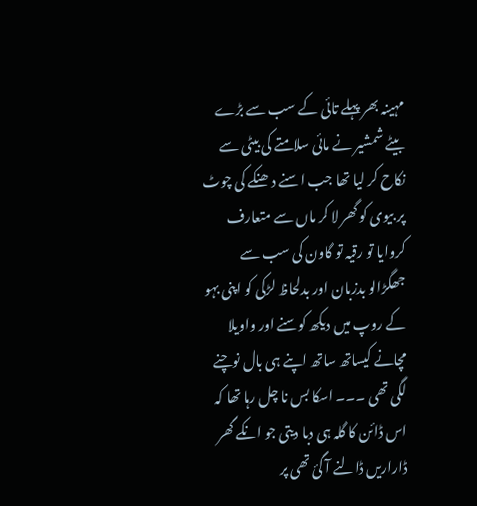مہینہ بھر پہلے تائی کے سب سے بڑے بیٹے شمشیر نے مائی سلامتے کی بیٹی سے نکاح کر لیا تھا جب اسنے دھنکے کی چوٹ پر بیوی کو گھر لا کر ماں سے متعارف کروایا تو رقیہ تو گاون کی سب سے جھگڑالو بدزبان اور بدلحاظ لڑکی کو اپنی بہو کے روپ میں دیکھ کوسنے اور واویلا مچانے کیساتھ ساتھ اپنے ہی بال نوچنے لگی تھی ۔۔۔ اسکا بس نا چل رہا تھا کہ اس ڈائن کا گلہ ہی دبا دیتی جو انکے گھر ڈاراریں ڈالنے آ گئ تھی پر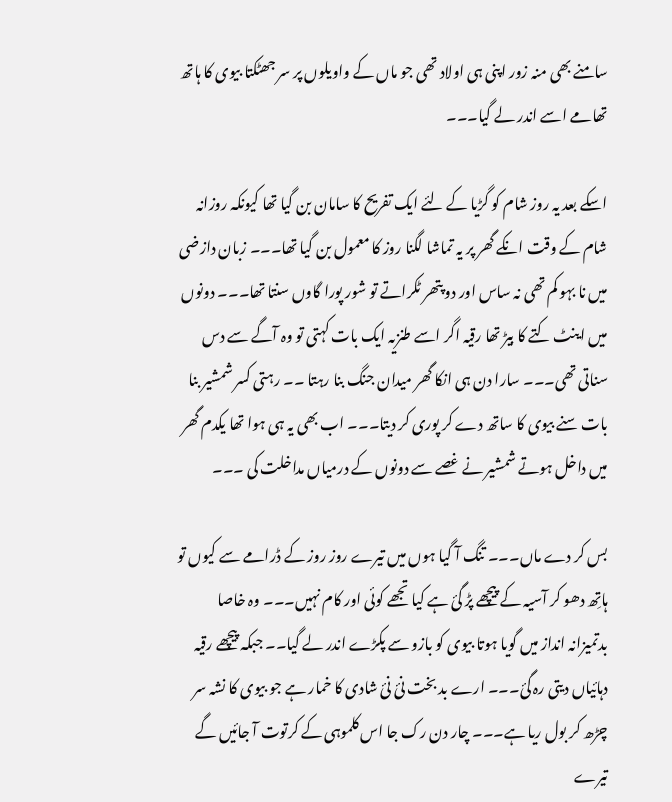سامنے بھی منہ زور اپنی ہی اولاد تھی جو ماں کے واویلوں پر سر جھٹکتا بیوی کا ہاتھ تھامے اسے اندر لے گیا۔۔۔

اسکے بعد یہ روز شام کو گڑیا کے لئے ایک تفریح کا سامان بن گیا تھا کیونکہ روزانہ شام کے وقت انکے گھر پر یہ تماشا لگنا روز کا معمول بن گیا تھا۔۔۔ زبان دازضی میں نا بہو کم تھی نہ ساس اور دو پتھر ٹکراتے تو شور پورا گاوں سنتا تھا۔۔۔ دونوں میں اینٹ کتے کا بیڑ تھا رقیہ اگر اسے طنزیہ ایک بات کہتی تو وہ آگے سے دس سناتی تھی۔۔۔ سارا دن ہی انکا گھر میدان جنگ بنا رہتا ۔۔ رہتی کسر شمشیر بنا بات سنے بیوی کا ساتھ دے کر پوری کر دیتا۔۔۔ اب بھی یہ ہی ہوا تھا یکدم گھر میں داخل ہوتے شمشیر نے غصے سے دونوں کے درمیاں مداخلت کی ۔۔۔

بس کر دے ماں۔۔۔ تنگ آ گیا ہوں میں تیرے روز روز کے ڈرامے سے کیوں تو ہاتِھ دھو کر آسیہ کے پیچھے پڑ گئ ہے کیا تجھے کوئی اور کام نہیں۔۔۔ وہ خاصا بدتمیزانہ انداز میں گویا ہوتا بیوی کو بازو سے پکڑے اندر لے گیا۔۔ جبکہ پیچھے رقیہ دہائیاں دیتی رہ گئ۔۔۔ ارے بد بخت نئ نئ شادی کا خمار ہے جو بیوی کا نشہ سر چڑھ کر بول ریا ہے۔۔۔ چار دن رک جا اس کلموہی کے کرتوت آ جائیں گے تیرے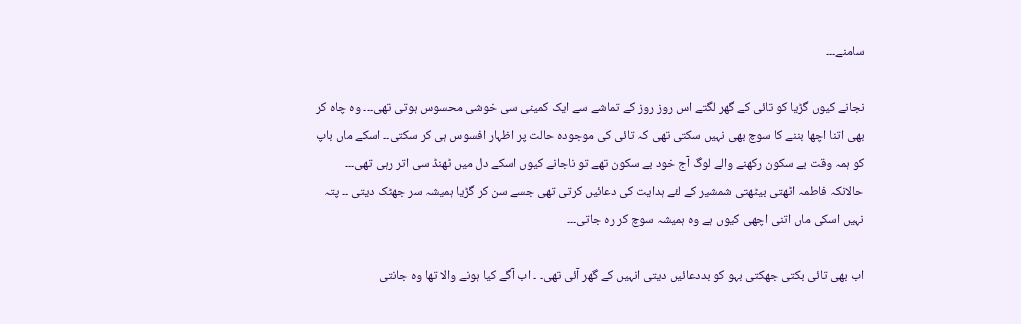سامنے۔۔۔

نجانے کیوں گڑیا کو تائی کے گھر لگتے اس روز روز کے تماشے سے ایک کمینی سی خوشی محسوس ہوتی تھی۔۔۔ وہ چاہ کر بھی اتنا اچھا بننے کا سوچ بھی نہیں سکتی تھی کہ تائی کی موجودہ حالت پر اظہار افسوس ہی کر سکتی۔۔ اسکے ماں باپ کو ہمہ وقت بے سکون رکھنے والے لوگ آج خود بے سکون تھے تو ناجانے کیوں اسکے دل میں ٹھنڈ سی اتر رہی تھی۔۔۔ حالانکہ فاطمہ اٹھتی بیٹھتی شمشیر کے لئے ہدایت کی دعائیں کرتی تھی جسے سن کر گڑیا ہمیشہ سر جھٹک دیتی ۔۔ پتہ نہیں اسکی ماں اتنی اچھی کیوں ہے وہ ہمیشہ سوچ کر رہ جاتی۔۔۔

اب بھی تائی بکتی جھکتی بہو کو بددعائیں دیتی انہیں کے گھر آئی تھی۔ ۔ اب آگے کیا ہونے والا تھا وہ جانتی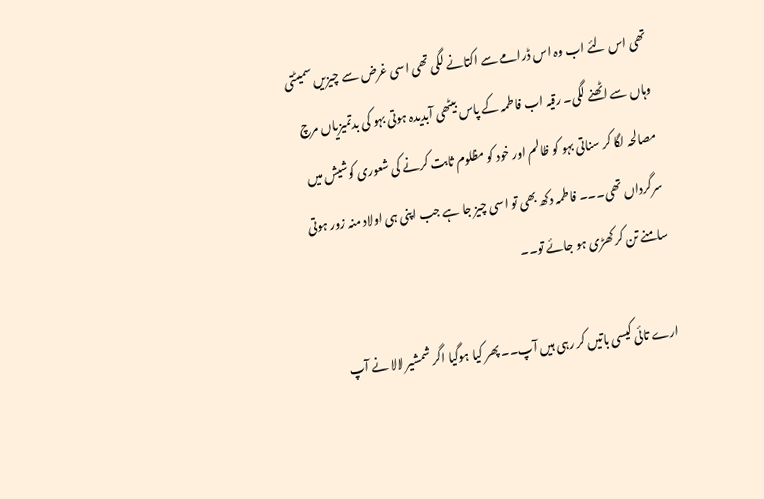تھی اس لئے اب وہ اس ڈرامے سے اکتانے لگی تھی اسی غرض سے چیزیں سمیٹتی وہاں سے اٹھنے لگی۔ رقیہ اب فاطمہ کے پاس بیٹھی آبدیدہ ہوتی بہو کی بدتمیزیاں مرچ مصالحہ لگا کر سناتی بہو کو ظالم اور خود کو مظلوم ثابت کرنے کی شعوری کوشیش میں سرگرداں تھی۔۔۔ فاطمہ دکھ بھی تو اسی چیز جا ہے جب اپنی ہی اولاد منہ زور ہوتی سامنے تن کر کھڑی ہو جائے تو۔۔

ارے تائی کیسی باتیں کر رہی ہیں آپ۔۔ پھر کیا ہوگیا اگر شمشیر لالا نے آپ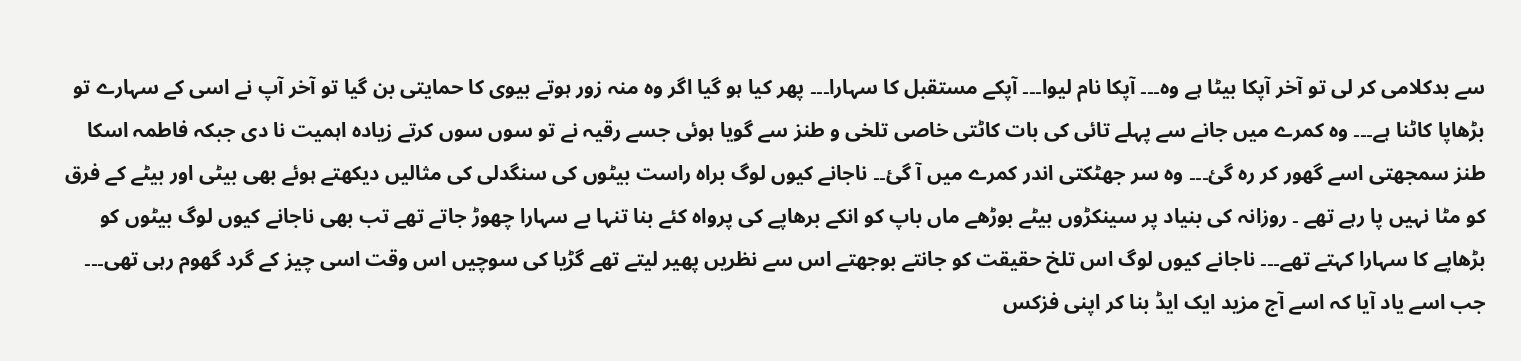سے بدکلامی کر لی تو آخر آپکا بیٹا ہے وہ۔۔۔ آپکا نام لیوا۔۔۔ آپکے مستقبل کا سہارا۔۔۔ پھر کیا ہو گیا اگر وہ منہ زور ہوتے بیوی کا حمایتی بن گیا تو آخر آپ نے اسی کے سہارے تو بڑھاپا کاٹنا ہے۔۔۔ وہ کمرے میں جانے سے پہلے تائی کی بات کاٹتی خاصی تلخی و طنز سے گویا ہوئی جسے رقیہ نے تو سوں سوں کرتے زیادہ اہمیت نا دی جبکہ فاطمہ اسکا طنز سمجھتی اسے گھور کر رہ گئ۔۔۔ وہ سر جھٹکتی اندر کمرے میں آ گئ۔۔ ناجانے کیوں لوگ براہ راست بیٹوں کی سنگدلی کی مثالیں دیکھتے ہوئے بھی بیٹی اور بیٹے کے فرق کو مٹا نہیں پا رہے تھے ۔ روزانہ کی بنیاد پر سینکڑوں بیٹے بوڑھے ماں باپ کو انکے برھاپے کی پرواہ کئے بنا تنہا بے سہارا چھوڑ جاتے تھے تب بھی ناجانے کیوں لوگ بیٹوں کو بڑھاپے کا سہارا کہتے تھے۔۔۔ ناجانے کیوں لوگ اس تلخ حقیقت کو جانتے بوجھتے اس سے نظریں پھیر لیتے تھے گڑیا کی سوچیں اس وقت اسی چیز کے گرد گھوم رہی تھی۔۔۔ جب اسے یاد آیا کہ اسے آج مزید ایک ایڈ بنا کر اپنی فزکس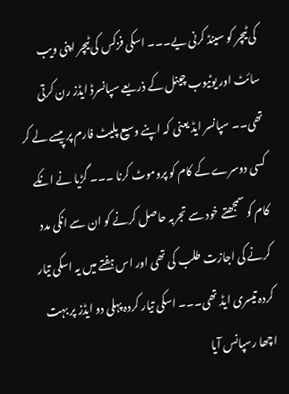کی ٹیچر کو سینڈ کرنی یے۔۔۔ اسکی فزکس کی ٹیچر اپنی ویب سائٹ اور یوٹیوب چینل کے ذریعے سپانسرڈ ایڈز رن کرتی تھی۔۔ سپانسر ایڈ یعنی کہ اپنے وسیع پلیٹ فارم پر پیسے لے کر کسی دوسرے کے کام کو پروموٹ کرنا ۔۔۔ گڑیا نے انکے کام کو سمجھتے خود سے تجربہ حاصل کرنے کو ان سے انکی مدد کرنے کی اجازت طلب کی تھی اور اس ہفتے میں یہ اسکی تیار کردہ تیسری ایڈ تھی۔۔۔ اسکی تیار کردہ پہلی دو ایڈز پر بہت اچھا رسپانس آیا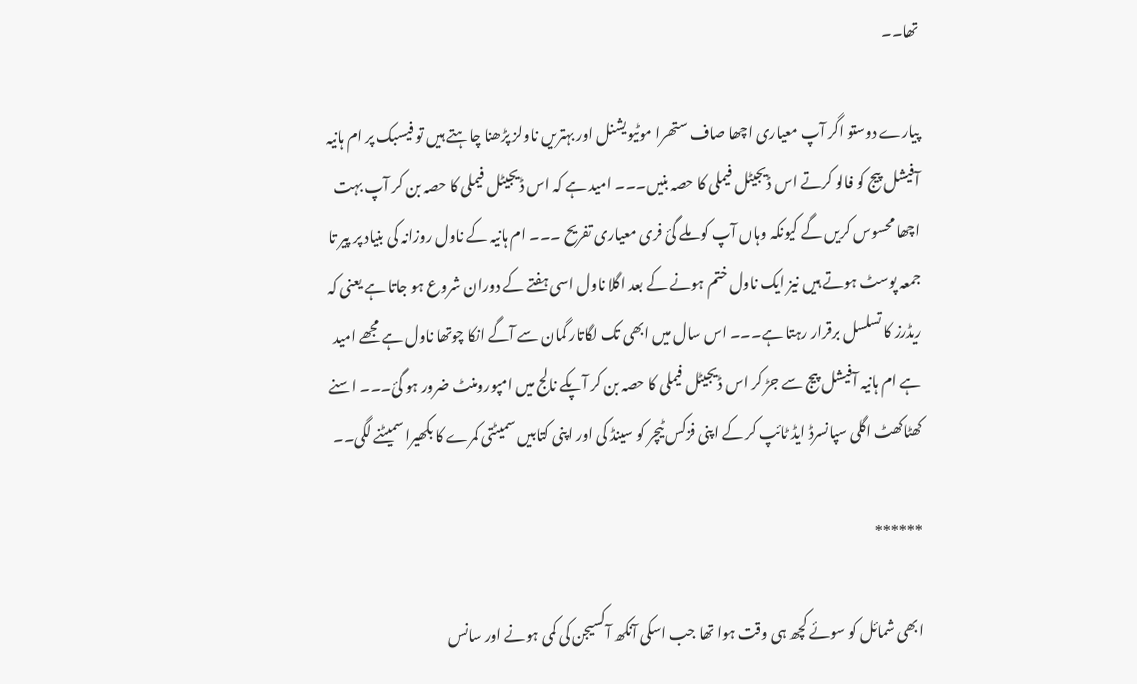تھا۔۔

پیارے دوستو اگر آپ معیاری اچھا صاف ستھرا موٹیویشنل اور بہتریں ناولز پڑھنا چاہتے ہیں تو فیسبک پر ام ہانیہ آفیشل پیج کو فالو کرتے اس ڈیجیٹل فیملی کا حصہ بنیں۔۔۔ امید ہے کہ اس ڈیجیٹل فیملی کا حصہ بن کر آپ بہت اچھا محسوس کریں گے کیونکہ وہاں آپ کو ملے گئ فری معیاری تفریح ۔۔۔ ام ہانیہ کے ناول روزانہ کی بنیاد پر پیر تا جمعہ پوسٹ ہوتے ہیں نیز ایک ناول ختم ہونے کے بعد اگلا ناول اسی ہفتے کے دوران شروع ہو جاتا ہے یعنی کہ ریڈرز کا تسلسل برقرار رہتا ہے۔۔۔ اس سال میں ابھی تک لگاتار گمان سے آگے انکا چوتھا ناول ہے مجھے امید ہے ام ہانیہ آفیشل پیج سے جڑ کر اس ڈیجیٹل فیملی کا حصہ بن کر آپکے نالج میں امپورومنٹ ضرور ہو گئ۔۔۔ اسنے کھٹاکھٹ اگلی سپانسرڈ ایڈ ٹائپ کر کے اپنی فزکس ٹیچر کو سینڈ کی اور اپنی کتابیں سمیٹتی کمرے کا بکھیرا سمیٹنے لگی۔۔

******

ابھی شمائل کو سوئے کچھ ہی وقت ہوا تھا جب اسکی آنکھ آکسیجن کی کمی ہونے اور سانس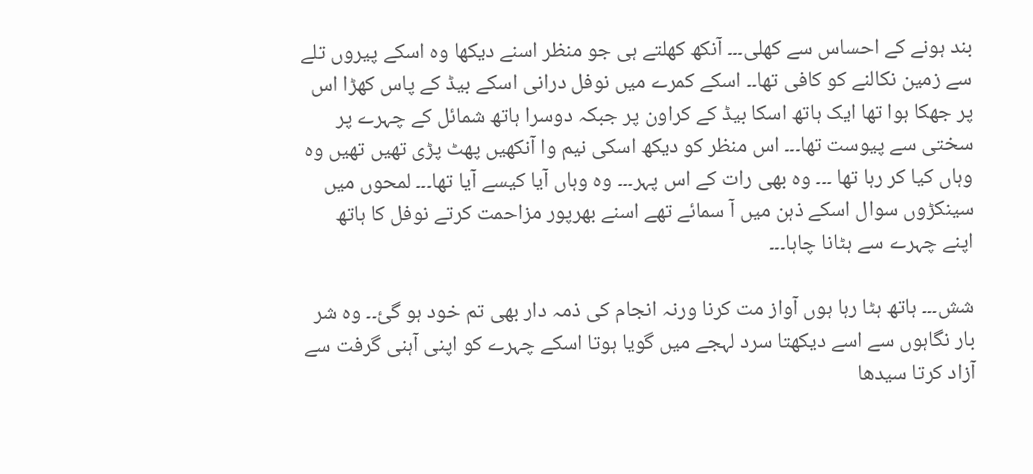بند ہونے کے احساس سے کھلی۔۔۔ آنکھ کھلتے ہی جو منظر اسنے دیکھا وہ اسکے پیروں تلے سے زمین نکالنے کو کافی تھا۔۔ اسکے کمرے میں نوفل درانی اسکے بیڈ کے پاس کھڑا اس پر جھکا ہوا تھا ایک ہاتھ اسکا بیڈ کے کراون پر جبکہ دوسرا ہاتھ شمائل کے چہرے پر سختی سے پیوست تھا۔۔۔ اس منظر کو دیکھ اسکی نیم وا آنکھیں پھٹ پڑی تھیں تھیں وہ وہاں کیا کر رہا تھا ۔۔۔ وہ بھی رات کے اس پہر۔۔۔ وہ وہاں آیا کیسے آیا تھا۔۔۔ لمحوں میں سینکڑوں سوال اسکے ذہن میں آ سمائے تھے اسنے بھرپور مزاحمت کرتے نوفل کا ہاتھ اپنے چہرے سے ہٹانا چاہا۔۔۔

شش۔۔۔ ہاتھ ہٹا رہا ہوں آواز مت کرنا ورنہ انجام کی ذمہ دار بھی تم خود ہو گئ۔۔ وہ شر بار نگاہوں سے اسے دیکھتا سرد لہجے میں گویا ہوتا اسکے چہرے کو اپنی آہنی گرفت سے آزاد کرتا سیدھا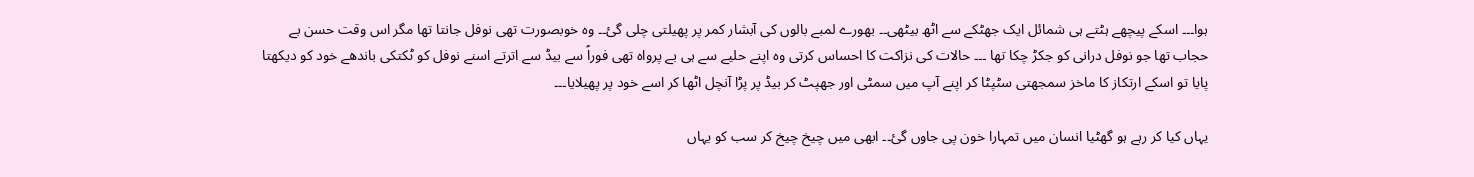ہوا۔۔۔ اسکے پیچھے ہٹتے ہی شمائل ایک جھٹکے سے اٹھ بیٹھی۔۔ بھورے لمبے بالوں کی آبشار کمر پر پھیلتی چلی گئ۔۔ وہ خوبصورت تھی نوفل جانتا تھا مگر اس وقت حسن بے حجاب تھا جو نوفل درانی کو جکڑ چکا تھا ۔۔۔ حالات کی نزاکت کا احساس کرتی وہ اپنے حلیے سے ہی بے پرواہ تھی فوراً سے بیڈ سے اترتے اسنے نوفل کو ٹکتکی باندھے خود کو دیکھتا پایا تو اسکے ارتکاز کا ماخز سمجھتی سٹپٹا کر اپنے آپ میں سمٹی اور جھپٹ کر بیڈ پر پڑا آنچل اٹھا کر اسے خود پر پھیلایا۔۔۔

یہاں کیا کر رہے ہو گھٹیا انسان میں تمہارا خون پی جاوں گئ۔۔ ابھی میں چیخ چیخ کر سب کو یہاں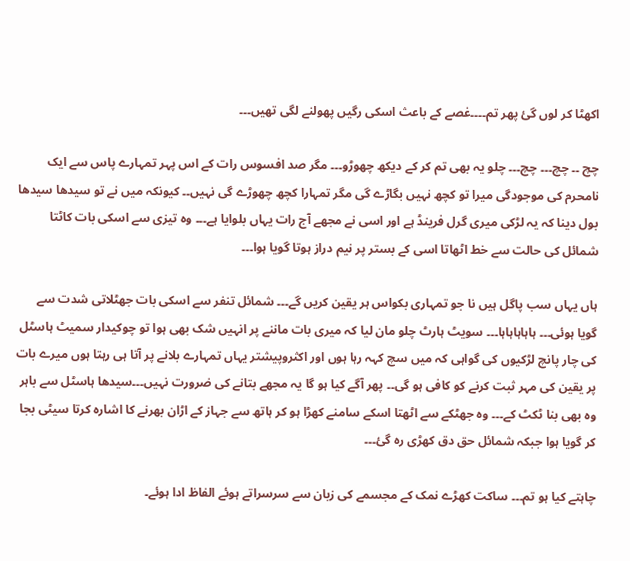اکھٹا کر لوں گئ پھر تم۔۔۔۔غصے کے باعث اسکی رگیں پھولنے لگی تھیں۔۔۔

چچ ۔۔ چچ۔۔۔ چچ۔۔۔ چلو یہ بھی تم کر کے دیکھ چھوڑو۔۔۔ مگر صد افسوس رات کے اس پہر تمہارے پاس سے ایک نامحرم کی موجودگی میرا تو کچھ نہیں بگاڑے گی مگر تمہارا کچھ چھوڑے گی نہیں۔۔ کیونکہ میں نے تو سیدھا سیدھا بول دینا کہ یہ لڑکی میری گرل فرینڈ ہے اور اسی نے مجھے آج رات یہاں بلوایا ہے۔۔۔ وہ تیزی سے اسکی بات کاٹتا شمائل کی حالت سے خط اٹھاتا اسی کے بستر پر نیم دراز ہوتا گویا ہوا۔۔۔

ہاں یہاں سب پاگل ہیں نا جو تمہاری بکواس ہر یقین کریں گے۔۔۔ شمائل تنفر سے اسکی بات جھٹلاتی شدت سے گویا ہوئی۔۔۔ ہاہاہاہاہا۔۔۔ سویٹ ہارٹ چلو مان لیا کہ میری بات ماننے پر انہیں شک بھی ہوا تو چوکیدار سمیٹ ہاسٹل کی چار پانچ لڑکیوں کی گواہی کہ میں سچ کہہ رہا ہوں اور اکثروپیشتر یہاں تمہارے بلانے پر آتا ہی رہتا ہوں میرے بات پر یقین کی مہر ثبت کرنے کو کافی ہو گی۔۔ پھر آگے کیا ہو گا یہ مجھے بتانے کی ضرورت نہیں۔۔۔سیدھا ہاسٹل سے باہر وہ بھی بنا ٹکٹ کے۔۔۔ وہ جھٹکے سے اٹھتا اسکے سامنے کھڑا ہو کر ہاتھ سے جہاز کے اڑان بھرنے کا اشارہ کرتا سیٹی بجا کر گویا ہوا جبکہ شمائل حق دق کھڑی رہ گئ۔۔۔

چاہتے کیا ہو تم۔۔۔ ساکت کھڑے نمک کے مجسمے کی زبان سے سرسراتے ہوئے الفاظ ادا ہوئے۔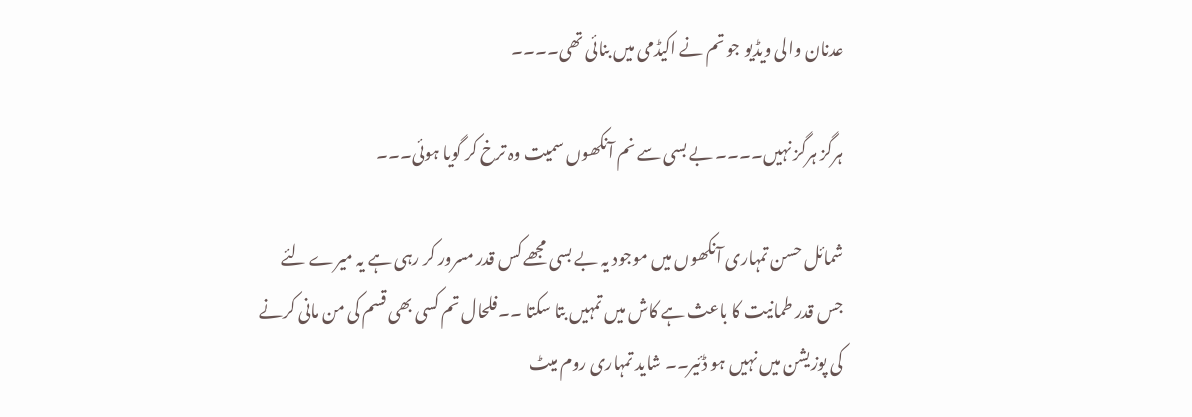عدنان والی ویڈیو جو تم نے اکیڈمی میں بنائی تھی۔۔۔۔

ہرگز ہرگز نہیں۔۔۔۔ بے بسی سے نم آنکھوں سمیت وہ ترخ کر گویا ہوئی۔۔۔

شمائل حسن تمہاری آنکھوں میں موجود یہ بے بسی مجھے کس قدر مسرور کر رہی ہے یہ میرے لئے جس قدر طمانیت کا باعث ہے کاش میں تمہیں بتا سکتا ۔۔فلحال تم کسی بھی قسم کی من مانی کرنے کی پوزیشن میں نہیں ہو ڈئیر۔۔ شاید تمہاری روم میٹ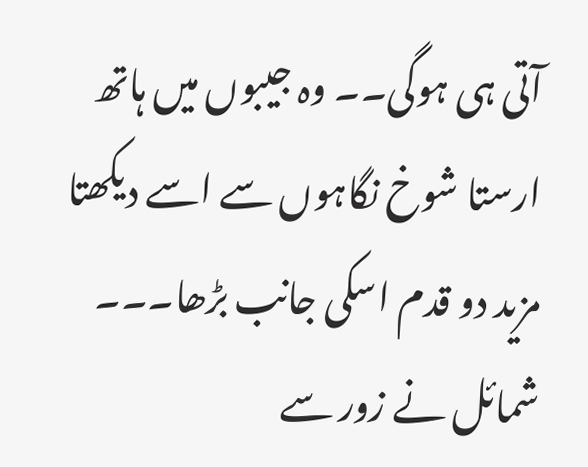آتی ہی ہوگی۔۔ وہ جیبوں میں ہاتھ ارستا شوخ نگاہوں سے اسے دیکھتا مزید دو قدم اسکی جانب بڑھا۔۔۔ شمائل نے زور سے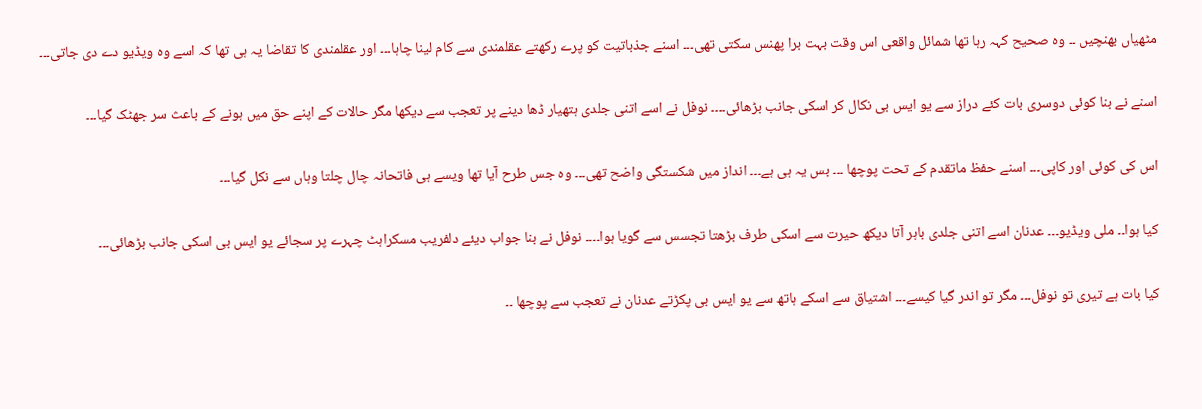مٹھیاں بھنچیں ۔۔ وہ صحیح کہہ رہا تھا شمائل واقعی اس وقت بہت برا پھنس سکتی تھی۔۔۔ اسنے جذباتیت کو پرے رکھتے عقلمندی سے کام لینا چاہا۔۔۔ اور عقلمندی کا تقاضا یہ ہی تھا کہ اسے وہ ویڈیو دے دی جاتی۔۔۔

اسنے نے بنا کوئی دوسری بات کئے دراز سے یو ایس بی نکال کر اسکی جانب بڑھائی۔۔۔۔ نوفل نے اسے اتنی جلدی ہتھیار ڈھا دینے پر تعجب سے دیکھا مگر حالات کے اپنے حق میں ہونے کے باعث سر جھٹک گیا۔۔۔

اس کی کوئی اور کاپی۔۔۔ اسنے حفظ ماتقدم کے تحت پوچھا ۔۔۔ بس یہ ہی ہے۔۔۔ انداز میں شکستگی واضح تھی۔۔۔ وہ جس طرح آیا تھا ویسے ہی فاتحانہ چال چلتا وہاں سے نکل گیا۔۔۔

کیا ہوا۔۔ ملی ویڈیو۔۔۔ عدنان اسے اتنی جلدی باہر آتا دیکھ حیرت سے اسکی طرف بڑھتا تجسس سے گویا ہوا۔۔۔۔ نوفل نے بنا جواب دیئے دلفریب مسکراہٹ چہرے پر سجائے یو ایس بی اسکی جانب بڑھائی۔۔۔

کیا بات ہے تیری تو نوفل۔۔۔ مگر تو اندر گیا کیسے۔۔۔ اشتیاق سے اسکے ہاتھ سے یو ایس بی پکڑتے عدنان نے تعجب سے پوچھا ۔۔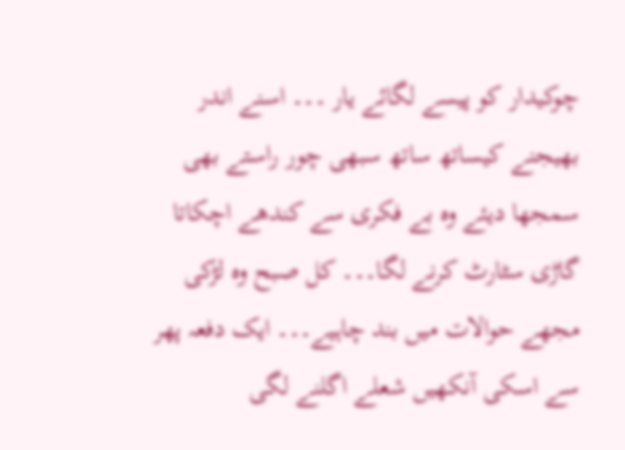چوکیدار کو پیسے لگائے یار ۔۔۔ اسنے اندر بھیجنے کیساتھ ساتھ سبھی چور راستے بھی سمجھا دیئے وہ بے فکری سے کندھے اچکاتا گاڑی سٹارٹ کرنے لگا۔۔۔ کل صبح وہ لڑکی مجھے حوالات میں بند چاہیے۔۔۔ ایک دفعہ پھر سے اسکی آنکھیں شعلے اگلنے لگی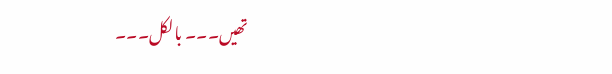تھیں۔۔۔ بالکل۔۔۔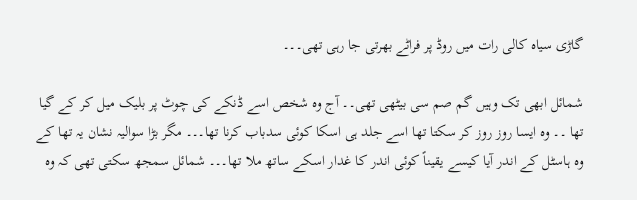گاڑی سیاہ کالی رات میں روڈ پر فراٹے بھرتی جا رہی تھی۔۔۔

شمائل ابھی تک وہیں گم صم سی بیٹھی تھی۔۔ آج وہ شخص اسے ڈنکے کی چوٹ پر بلیک میل کر کے گیا تھا ۔۔ وہ ایسا روز روز کر سکتا تھا اسے جلد ہی اسکا کوئی سدباب کرنا تھا۔۔۔ مگر بڑا سوالیہ نشان یہ تھا کے وہ ہاسٹل کے اندر آیا کیسے یقیناً کوئی اندر کا غدار اسکے ساتھ ملا تھا۔۔۔ شمائل سمجھ سکتی تھی کہ وہ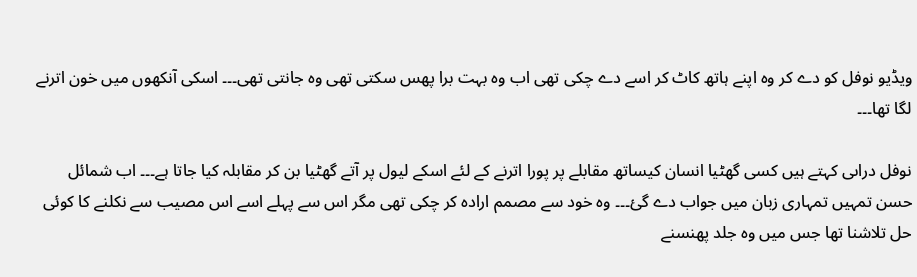ویڈیو نوفل کو دے کر وہ اپنے ہاتھ کاٹ کر اسے دے چکی تھی اب وہ بہت برا پھس سکتی تھی وہ جانتی تھی۔۔۔ اسکی آنکھوں میں خون اترنے لگا تھا۔۔۔

نوفل دراںی کہتے ہیں کسی گھٹیا انسان کیساتھ مقابلے پر پورا اترنے کے لئے اسکے لیول پر آتے گھٹیا بن کر مقابلہ کیا جاتا ہے۔۔۔ اب شمائل حسن تمہیں تمہاری زبان میں جواب دے گئ۔۔۔ وہ خود سے مصمم ارادہ کر چکی تھی مگر اس سے پہلے اسے اس مصیب سے نکلنے کا کوئی حل تلاشنا تھا جس میں وہ جلد پھنسنے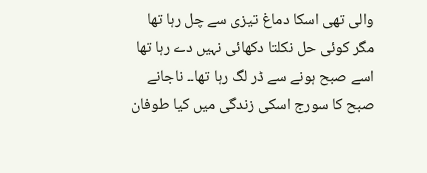والی تھی اسکا دماغ تیزی سے چل رہا تھا مگر کوئی حل نکلتا دکھائی نہیں دے رہا تھا اسے صبح ہونے سے ڈر لگ رہا تھا۔۔ ناجانے صبح کا سورج اسکی زندگی میں کیا طوفان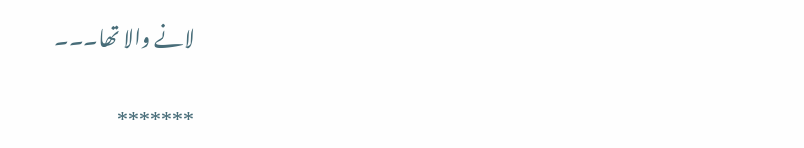لانے والا تھا۔۔۔

*******